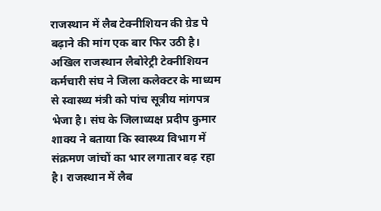राजस्थान में लैब टेक्नीशियन की ग्रेड पे बढ़ाने की मांग एक बार फिर उठी है। अखिल राजस्थान लैबोरेट्री टेक्नीशियन कर्मचारी संघ ने जिला कलेक्टर के माध्यम से स्वास्थ्य मंत्री को पांच सूत्रीय मांगपत्र भेजा है। संघ के जिलाध्यक्ष प्रदीप कुमार शाक्य ने बताया कि स्वास्थ्य विभाग में संक्रमण जांचों का भार लगातार बढ़ रहा है। राजस्थान में लैब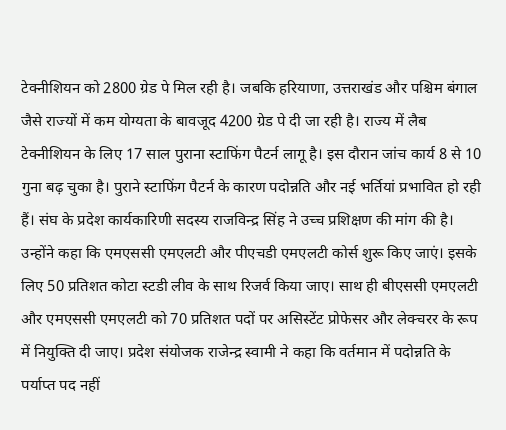टेक्नीशियन को 2800 ग्रेड पे मिल रही है। जबकि हरियाणा, उत्तराखंड और पश्चिम बंगाल जैसे राज्यों में कम योग्यता के बावजूद 4200 ग्रेड पे दी जा रही है। राज्य में लैब टेक्नीशियन के लिए 17 साल पुराना स्टाफिंग पैटर्न लागू है। इस दौरान जांच कार्य 8 से 10 गुना बढ़ चुका है। पुराने स्टाफिंग पैटर्न के कारण पदोन्नति और नई भर्तियां प्रभावित हो रही हैं। संघ के प्रदेश कार्यकारिणी सदस्य राजविन्द्र सिंह ने उच्च प्रशिक्षण की मांग की है। उन्होंने कहा कि एमएससी एमएलटी और पीएचडी एमएलटी कोर्स शुरू किए जाएं। इसके लिए 50 प्रतिशत कोटा स्टडी लीव के साथ रिजर्व किया जाए। साथ ही बीएससी एमएलटी और एमएससी एमएलटी को 70 प्रतिशत पदों पर असिस्टेंट प्रोफेसर और लेक्चरर के रूप में नियुक्ति दी जाए। प्रदेश संयोजक राजेन्द्र स्वामी ने कहा कि वर्तमान में पदोन्नति के पर्याप्त पद नहीं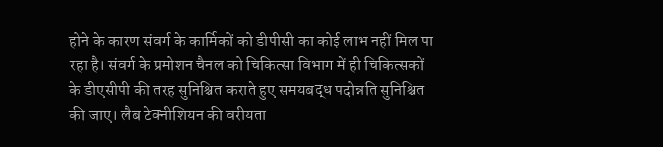होने के कारण संवर्ग के कार्मिकों को डीपीसी का कोई लाभ नहीं मिल पा रहा है। संवर्ग के प्रमोशन चैनल को चिकित्सा विभाग में ही चिकित्सकों के डीएसीपी की तरह सुनिश्चित कराते हुए समयबद्ध पदोन्नति सुनिश्चित की जाए। लैब टेक्नीशियन की वरीयता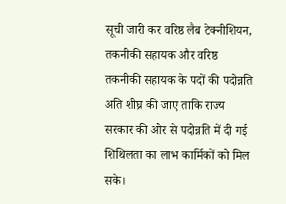सूची जारी कर वरिष्ठ लैब टेक्नीशियन, तकनीकी सहायक और वरिष्ठ तकनीकी सहायक के पदों की पदोन्नति अति शीघ्र की जाए ताकि राज्य सरकार की ओर से पदोन्नति में दी गई शिथिलता का लाभ कार्मिकों को मिल सके।